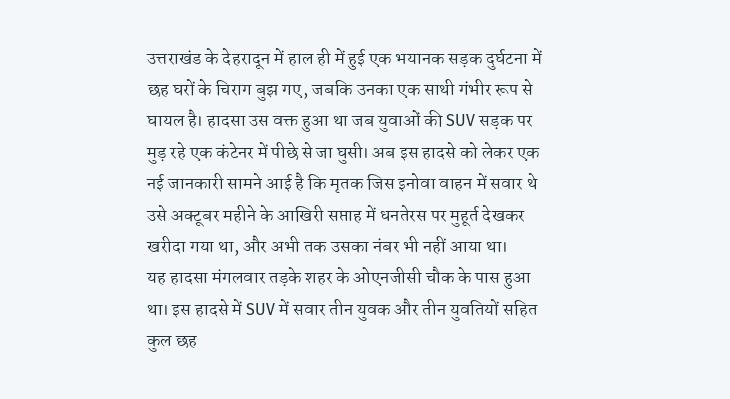उत्तराखंड के देहरादून में हाल ही में हुई एक भयानक सड़क दुर्घटना में छह घरों के चिराग बुझ गए, जबकि उनका एक साथी गंभीर रूप से घायल है। हादसा उस वक्त हुआ था जब युवाओं की SUV सड़क पर मुड़ रहे एक कंटेनर में पीछे से जा घुसी। अब इस हादसे को लेकर एक नई जानकारी सामने आई है कि मृतक जिस इनोवा वाहन में सवार थे उसे अक्टूबर महीने के आखिरी सप्ताह में धनतेरस पर मुहूर्त देखकर खरीदा गया था, और अभी तक उसका नंबर भी नहीं आया था।
यह हादसा मंगलवार तड़के शहर के ओएनजीसी चौक के पास हुआ था। इस हादसे में SUV में सवार तीन युवक और तीन युवतियों सहित कुल छह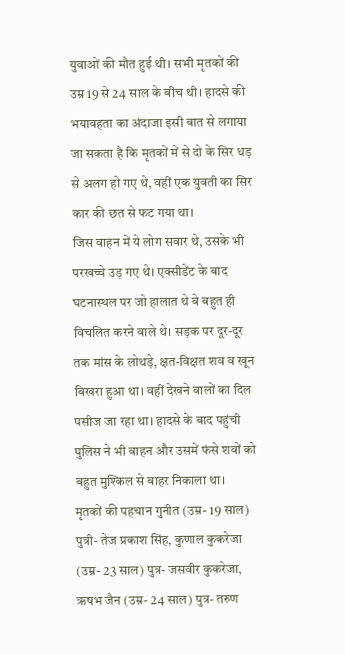युवाओं की मौत हुई थी। सभी मृतकों की उम्र 19 से 24 साल के बीच थी। हादसे की भयावहता का अंदाजा इसी बात से लगाया जा सकता है कि मृतकों में से दो के सिर धड़ से अलग हो गए थे, वहीं एक युवती का सिर कार की छत से फट गया था।
जिस वाहन में ये लोग सवार थे, उसके भी परखच्चे उड़ गए थे। एक्सीडेंट के बाद घटनास्थल पर जो हालात थे वे बहुत ही विचलित करने वाले थे। सड़क पर दूर-दूर तक मांस के लोथड़े, क्षत-विक्षत शव व खून बिखरा हुआ था। वहीं देखने वालों का दिल पसीज जा रहा था। हादसे के बाद पहुंची पुलिस ने भी वाहन और उसमें फंसे शवों को बहुत मुश्किल से बाहर निकाला था।
मृतकों की पहचान गुनीत (उम्र- 19 साल) पुत्री- तेज प्रकाश सिंह, कुणाल कुकरेजा (उम्र- 23 साल) पुत्र- जसवीर कुकरेजा, ऋषभ जैन (उम्र- 24 साल) पुत्र- तरुण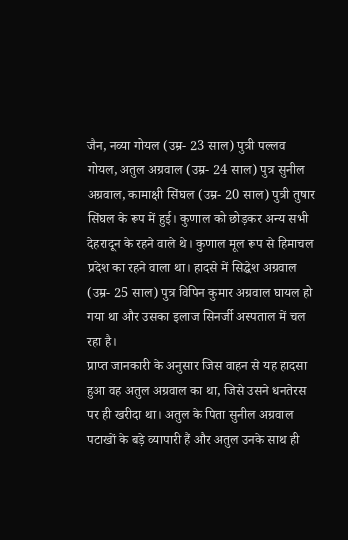जैन, नव्या गोयल (उम्र- 23 साल) पुत्री पल्लव गोयल, अतुल अग्रवाल (उम्र- 24 साल) पुत्र सुनील अग्रवाल, कामाक्षी सिंघल (उम्र- 20 साल) पुत्री तुषार सिंघल के रूप में हुई। कुणाल को छोड़कर अन्य सभी देहरादून के रहने वाले थे। कुणाल मूल रूप से हिमाचल प्रदेश का रहने वाला था। हादसे में सिद्धेश अग्रवाल (उम्र- 25 साल) पुत्र विपिन कुमार अग्रवाल घायल हो गया था और उसका इलाज सिनर्जी अस्पताल में चल रहा है।
प्राप्त जानकारी के अनुसार जिस वाहन से यह हादसा हुआ वह अतुल अग्रवाल का था, जिसे उसने धनतेरस पर ही खरीदा था। अतुल के पिता सुनील अग्रवाल पटाखों के बड़े व्यापारी हैं और अतुल उनके साथ ही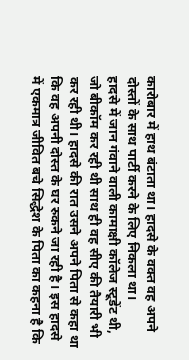कारोबार में हाथ बंटाता था। हादसे के वक्त वह अपने दोस्तों के साथ पार्टी करने के लिए निकला था।
हादसे में जान गंवाने वाली कामाक्षी कॉलेज स्टूडेंट थी, जो बीकॉम कर रही थी साथ ही वह सीए की तैयारी भी कर रही थी। हादसे की रात उसने अपने पिता से कहा था कि वह अपनी दोस्त के घर रुकने जा रही है। इस हादसे में एकमात्र जीवित बचे सिद्धेश के पिता का कहना है कि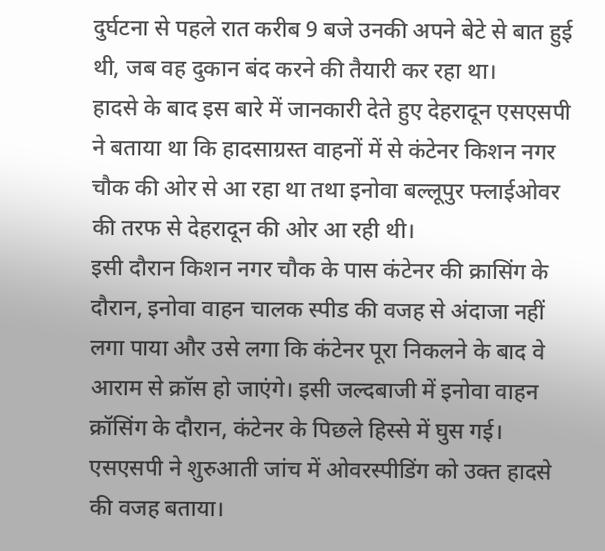दुर्घटना से पहले रात करीब 9 बजे उनकी अपने बेटे से बात हुई थी, जब वह दुकान बंद करने की तैयारी कर रहा था।
हादसे के बाद इस बारे में जानकारी देते हुए देहरादून एसएसपी ने बताया था कि हादसाग्रस्त वाहनों में से कंटेनर किशन नगर चौक की ओर से आ रहा था तथा इनोवा बल्लूपुर फ्लाईओवर की तरफ से देहरादून की ओर आ रही थी।
इसी दौरान किशन नगर चौक के पास कंटेनर की क्रासिंग के दौरान, इनोवा वाहन चालक स्पीड की वजह से अंदाजा नहीं लगा पाया और उसे लगा कि कंटेनर पूरा निकलने के बाद वे आराम से क्रॉस हो जाएंगे। इसी जल्दबाजी में इनोवा वाहन क्रॉसिंग के दौरान, कंटेनर के पिछले हिस्से में घुस गई। एसएसपी ने शुरुआती जांच में ओवरस्पीडिंग को उक्त हादसे की वजह बताया।